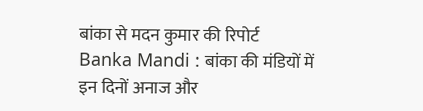बांका से मदन कुमार की रिपोर्ट
Banka Mandi : बांका की मंडियों में इन दिनों अनाज और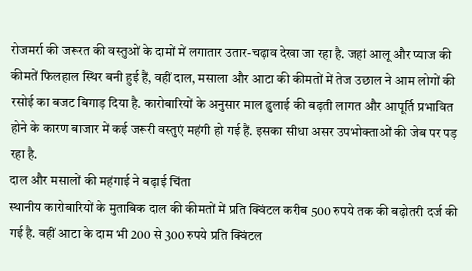रोजमर्रा की जरूरत की वस्तुओं के दामों में लगातार उतार-चढ़ाव देखा जा रहा है. जहां आलू और प्याज की कीमतें फिलहाल स्थिर बनी हुई हैं, वहीं दाल, मसाला और आटा की कीमतों में तेज उछाल ने आम लोगों की रसोई का बजट बिगाड़ दिया है. कारोबारियों के अनुसार माल ढुलाई की बढ़ती लागत और आपूर्ति प्रभावित होने के कारण बाजार में कई जरूरी वस्तुएं महंगी हो गई हैं. इसका सीधा असर उपभोक्ताओं की जेब पर पड़ रहा है.
दाल और मसालों की महंगाई ने बढ़ाई चिंता
स्थानीय कारोबारियों के मुताबिक दाल की कीमतों में प्रति क्विंटल करीब 500 रुपये तक की बढ़ोतरी दर्ज की गई है. वहीं आटा के दाम भी 200 से 300 रुपये प्रति क्विंटल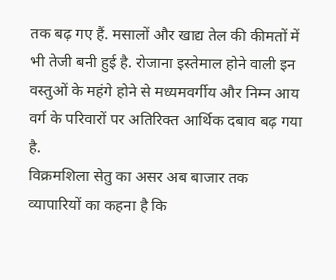तक बढ़ गए हैं. मसालों और खाद्य तेल की कीमतों में भी तेजी बनी हुई है. रोजाना इस्तेमाल होने वाली इन वस्तुओं के महंगे होने से मध्यमवर्गीय और निम्न आय वर्ग के परिवारों पर अतिरिक्त आर्थिक दबाव बढ़ गया है.
विक्रमशिला सेतु का असर अब बाजार तक
व्यापारियों का कहना है कि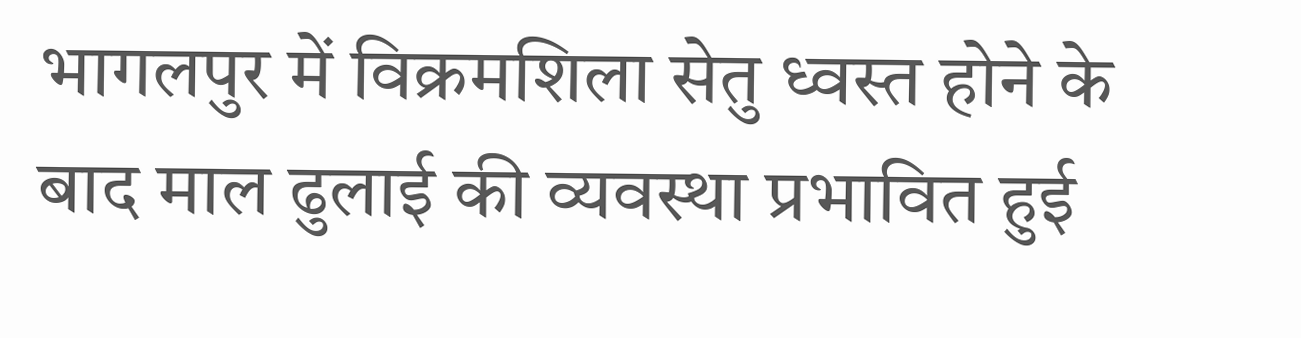भागलपुर में विक्रमशिला सेतु ध्वस्त होने के बाद माल ढुलाई की व्यवस्था प्रभावित हुई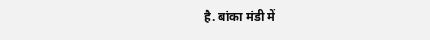है. बांका मंडी में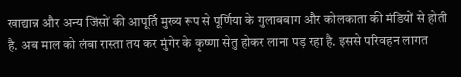खाद्यान्न और अन्य जिंसों की आपूर्ति मुख्य रूप से पूर्णिया के गुलाबबाग और कोलकाता की मंडियों से होती है. अब माल को लंबा रास्ता तय कर मुंगेर के कृष्णा सेतु होकर लाना पड़ रहा है. इससे परिवहन लागत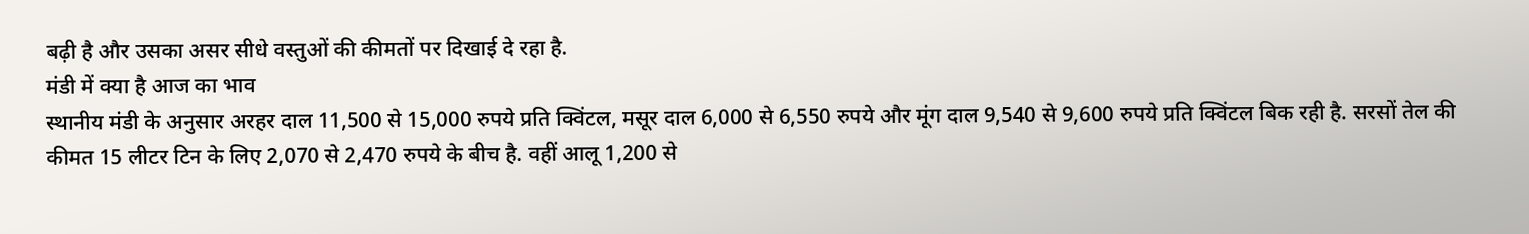बढ़ी है और उसका असर सीधे वस्तुओं की कीमतों पर दिखाई दे रहा है.
मंडी में क्या है आज का भाव
स्थानीय मंडी के अनुसार अरहर दाल 11,500 से 15,000 रुपये प्रति क्विंटल, मसूर दाल 6,000 से 6,550 रुपये और मूंग दाल 9,540 से 9,600 रुपये प्रति क्विंटल बिक रही है. सरसों तेल की कीमत 15 लीटर टिन के लिए 2,070 से 2,470 रुपये के बीच है. वहीं आलू 1,200 से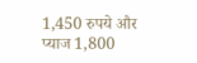1,450 रुपये और प्याज 1,800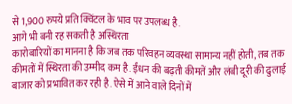से 1,900 रुपये प्रति क्विंटल के भाव पर उपलब्ध है.
आगे भी बनी रह सकती है अस्थिरता
कारोबारियों का मानना है कि जब तक परिवहन व्यवस्था सामान्य नहीं होती, तब तक कीमतों में स्थिरता की उम्मीद कम है. ईंधन की बढ़ती कीमतें और लंबी दूरी की ढुलाई बाजार को प्रभावित कर रही है. ऐसे में आने वाले दिनों में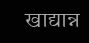खाद्यान्न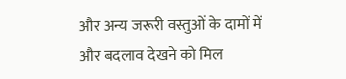और अन्य जरूरी वस्तुओं के दामों में और बदलाव देखने को मिल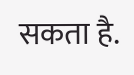सकता है.